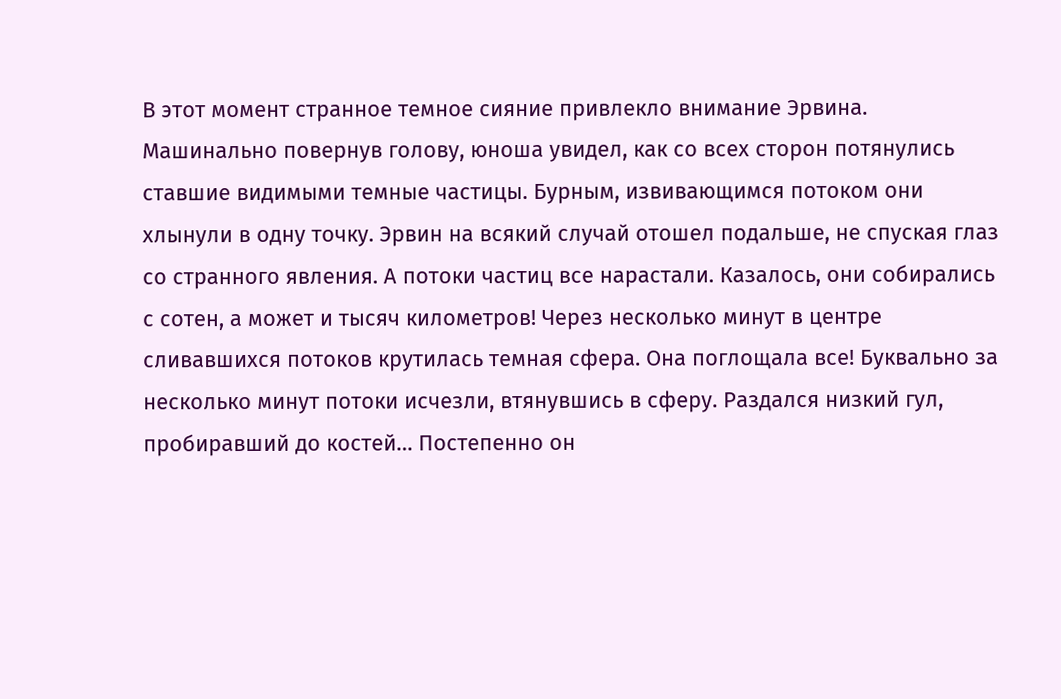В этот момент странное темное сияние привлекло внимание Эрвина. Машинально повернув голову, юноша увидел, как со всех сторон потянулись ставшие видимыми темные частицы. Бурным, извивающимся потоком они хлынули в одну точку. Эрвин на всякий случай отошел подальше, не спуская глаз со странного явления. А потоки частиц все нарастали. Казалось, они собирались с сотен, а может и тысяч километров! Через несколько минут в центре сливавшихся потоков крутилась темная сфера. Она поглощала все! Буквально за несколько минут потоки исчезли, втянувшись в сферу. Раздался низкий гул, пробиравший до костей… Постепенно он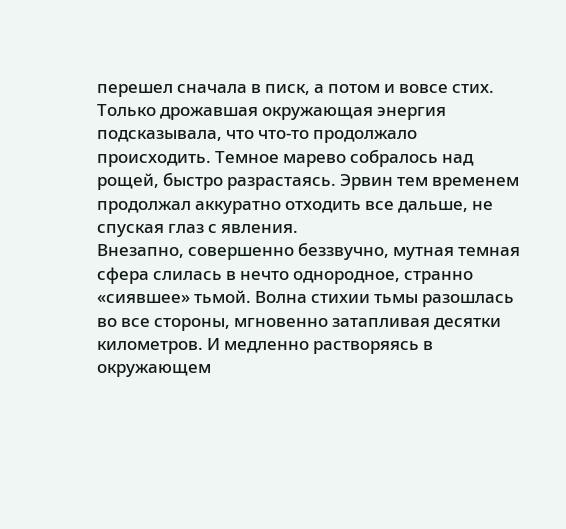перешел сначала в писк, а потом и вовсе стих. Только дрожавшая окружающая энергия подсказывала, что что-то продолжало происходить. Темное марево собралось над рощей, быстро разрастаясь. Эрвин тем временем продолжал аккуратно отходить все дальше, не спуская глаз с явления.
Внезапно, совершенно беззвучно, мутная темная сфера слилась в нечто однородное, странно «сиявшее» тьмой. Волна стихии тьмы разошлась во все стороны, мгновенно затапливая десятки километров. И медленно растворяясь в окружающем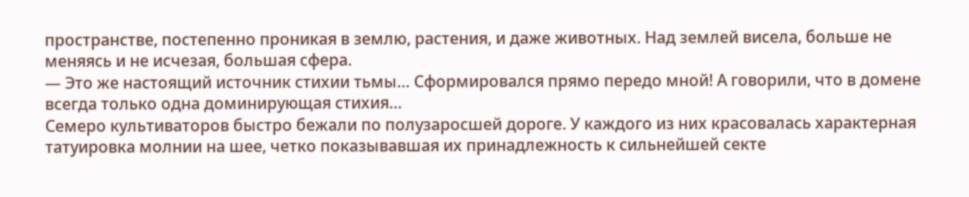пространстве, постепенно проникая в землю, растения, и даже животных. Над землей висела, больше не меняясь и не исчезая, большая сфера.
— Это же настоящий источник стихии тьмы… Сформировался прямо передо мной! А говорили, что в домене всегда только одна доминирующая стихия…
Семеро культиваторов быстро бежали по полузаросшей дороге. У каждого из них красовалась характерная татуировка молнии на шее, четко показывавшая их принадлежность к сильнейшей секте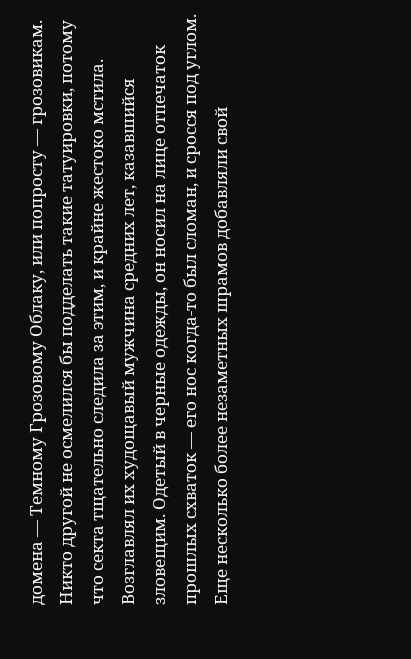домена — Темному Грозовому Облаку, или попросту — грозовикам. Никто другой не осмелился бы подделать такие татуировки, потому что секта тщательно следила за этим, и крайне жестоко мстила. Возглавлял их худощавый мужчина средних лет, казавшийся зловещим. Одетый в черные одежды, он носил на лице отпечаток прошлых схваток — его нос когда-то был сломан, и сросся под углом. Еще несколько более незаметных шрамов добавляли свой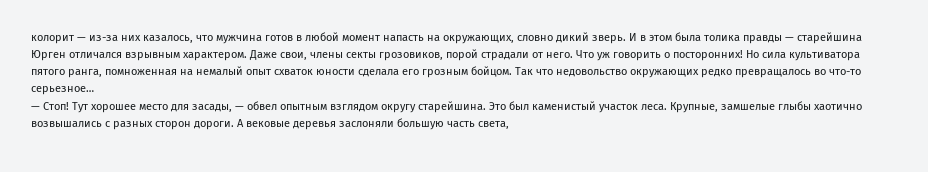колорит — из-за них казалось, что мужчина готов в любой момент напасть на окружающих, словно дикий зверь. И в этом была толика правды — старейшина Юрген отличался взрывным характером. Даже свои, члены секты грозовиков, порой страдали от него. Что уж говорить о посторонних! Но сила культиватора пятого ранга, помноженная на немалый опыт схваток юности сделала его грозным бойцом. Так что недовольство окружающих редко превращалось во что-то серьезное…
— Стоп! Тут хорошее место для засады, — обвел опытным взглядом округу старейшина. Это был каменистый участок леса. Крупные, замшелые глыбы хаотично возвышались с разных сторон дороги. А вековые деревья заслоняли большую часть света,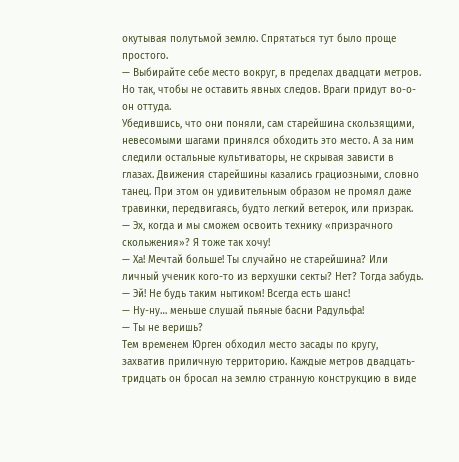окутывая полутьмой землю. Спрятаться тут было проще простого.
— Выбирайте себе место вокруг, в пределах двадцати метров. Но так, чтобы не оставить явных следов. Враги придут во-о-он оттуда.
Убедившись, что они поняли, сам старейшина скользящими, невесомыми шагами принялся обходить это место. А за ним следили остальные культиваторы, не скрывая зависти в глазах. Движения старейшины казались грациозными, словно танец. При этом он удивительным образом не промял даже травинки, передвигаясь, будто легкий ветерок, или призрак.
— Эх, когда и мы сможем освоить технику «призрачного скольжения»? Я тоже так хочу!
— Ха! Мечтай больше! Ты случайно не старейшина? Или личный ученик кого-то из верхушки секты? Нет? Тогда забудь.
— Эй! Не будь таким нытиком! Всегда есть шанс!
— Ну-ну… меньше слушай пьяные басни Радульфа!
— Ты не веришь?
Тем временем Юрген обходил место засады по кругу, захватив приличную территорию. Каждые метров двадцать-тридцать он бросал на землю странную конструкцию в виде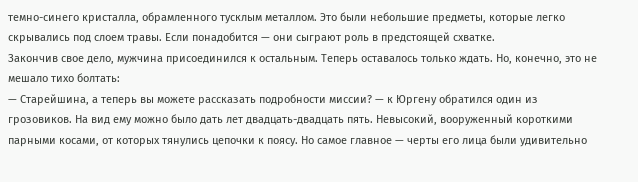темно-синего кристалла, обрамленного тусклым металлом. Это были небольшие предметы, которые легко скрывались под слоем травы. Если понадобится — они сыграют роль в предстоящей схватке.
Закончив свое дело, мужчина присоединился к остальным. Теперь оставалось только ждать. Но, конечно, это не мешало тихо болтать:
— Старейшина, а теперь вы можете рассказать подробности миссии? — к Юргену обратился один из грозовиков. На вид ему можно было дать лет двадцать-двадцать пять. Невысокий, вооруженный короткими парными косами, от которых тянулись цепочки к поясу. Но самое главное — черты его лица были удивительно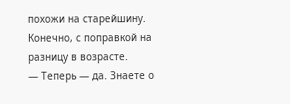похожи на старейшину. Конечно, с поправкой на разницу в возрасте.
— Теперь — да. Знаете о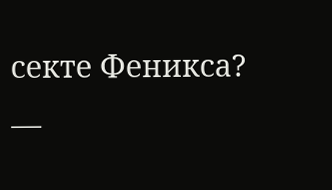секте Феникса?
—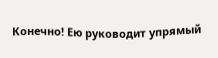Конечно! Ею руководит упрямый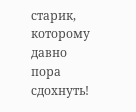старик, которому давно пора сдохнуть!